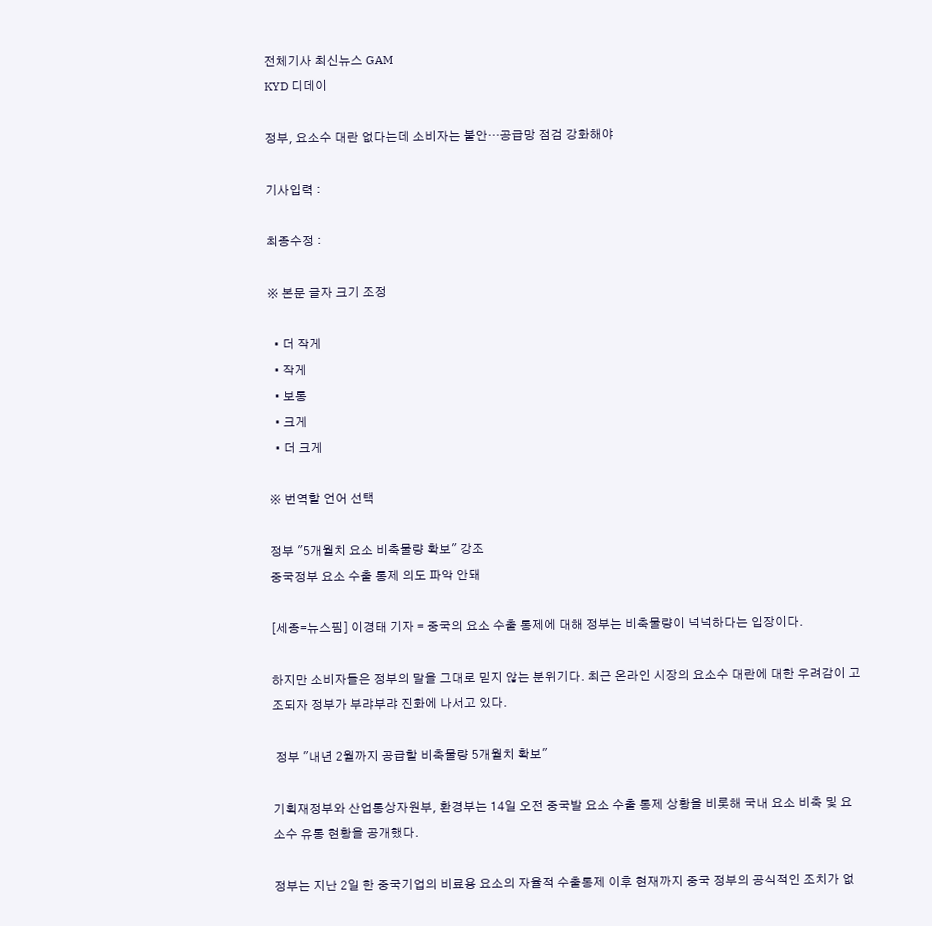전체기사 최신뉴스 GAM
KYD 디데이

정부, 요소수 대란 없다는데 소비자는 불안…공급망 점검 강화해야

기사입력 :

최종수정 :

※ 본문 글자 크기 조정

  • 더 작게
  • 작게
  • 보통
  • 크게
  • 더 크게

※ 번역할 언어 선택

정부 "5개월치 요소 비축물량 확보" 강조
중국정부 요소 수출 통제 의도 파악 안돼

[세종=뉴스핌] 이경태 기자 = 중국의 요소 수출 통제에 대해 정부는 비축물량이 넉넉하다는 입장이다.

하지만 소비자들은 정부의 말을 그대로 믿지 않는 분위기다. 최근 온라인 시장의 요소수 대란에 대한 우려감이 고조되자 정부가 부랴부랴 진화에 나서고 있다.

 정부 "내년 2월까지 공급할 비축물량 5개월치 확보"

기획재정부와 산업통상자원부, 환경부는 14일 오전 중국발 요소 수출 통제 상황을 비롯해 국내 요소 비축 및 요소수 유통 현황을 공개했다.

정부는 지난 2일 한 중국기업의 비료용 요소의 자율적 수출통제 이후 현재까지 중국 정부의 공식적인 조치가 없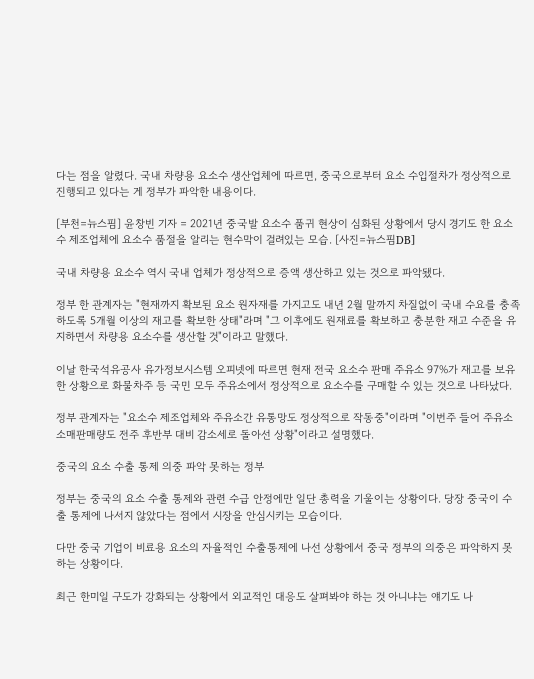다는 점을 알렸다. 국내 차량용 요소수 생산업체에 따르면, 중국으로부터 요소 수입절차가 정상적으로 진행되고 있다는 게 정부가 파악한 내용이다.

[부천=뉴스핌] 윤창빈 기자 = 2021년 중국발 요소수 품귀 현상이 심화된 상황에서 당시 경기도 한 요소수 제조업체에 요소수 품절을 알리는 현수막이 걸려있는 모습. [사진=뉴스핌DB]

국내 차량용 요소수 역시 국내 업체가 정상적으로 증액 생산하고 있는 것으로 파악됐다.

정부 한 관계자는 "현재까지 확보된 요소 원자재를 가지고도 내년 2월 말까지 차질없이 국내 수요를 충족하도록 5개월 이상의 재고를 확보한 상태"라며 "그 이후에도 원재료를 확보하고 충분한 재고 수준을 유지하면서 차량용 요소수를 생산할 것"이라고 말했다.

이날 한국석유공사 유가정보시스템 오피넷에 따르면 현재 전국 요소수 판매 주유소 97%가 재고를 보유한 상황으로 화물차주 등 국민 모두 주유소에서 정상적으로 요소수를 구매할 수 있는 것으로 나타났다.

정부 관계자는 "요소수 제조업체와 주유소간 유통망도 정상적으로 작동중"이라며 "이번주 들어 주유소 소매판매량도 전주 후반부 대비 감소세로 돌아선 상황"이라고 설명했다.

중국의 요소 수출 통제 의중 파악 못하는 정부

정부는 중국의 요소 수출 통제와 관련 수급 안정에만 일단 총력을 기울이는 상황이다. 당장 중국이 수출 통제에 나서지 않았다는 점에서 시장을 안심시키는 모습이다.

다만 중국 기업이 비료용 요소의 자율적인 수출통제에 나선 상황에서 중국 정부의 의중은 파악하지 못하는 상황이다.

최근 한미일 구도가 강화되는 상황에서 외교적인 대응도 살펴봐야 하는 것 아니냐는 얘기도 나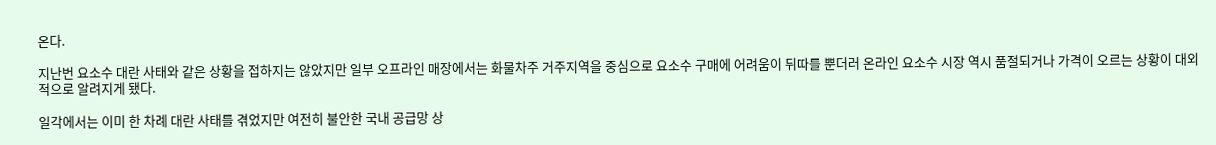온다.

지난번 요소수 대란 사태와 같은 상황을 접하지는 않았지만 일부 오프라인 매장에서는 화물차주 거주지역을 중심으로 요소수 구매에 어려움이 뒤따를 뿐더러 온라인 요소수 시장 역시 품절되거나 가격이 오르는 상황이 대외적으로 알려지게 됐다.

일각에서는 이미 한 차례 대란 사태를 겪었지만 여전히 불안한 국내 공급망 상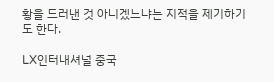황을 드러낸 것 아니겠느냐는 지적을 제기하기도 한다.

LX인터내셔널 중국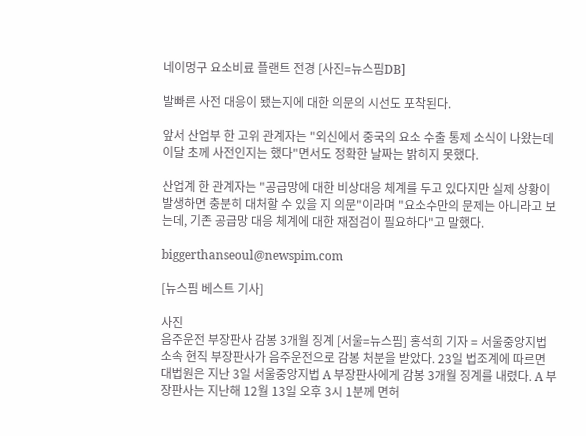네이멍구 요소비료 플랜트 전경 [사진=뉴스핌DB]

발빠른 사전 대응이 됐는지에 대한 의문의 시선도 포착된다.

앞서 산업부 한 고위 관계자는 "외신에서 중국의 요소 수출 통제 소식이 나왔는데 이달 초께 사전인지는 했다"면서도 정확한 날짜는 밝히지 못했다.

산업계 한 관계자는 "공급망에 대한 비상대응 체계를 두고 있다지만 실제 상황이 발생하면 충분히 대처할 수 있을 지 의문"이라며 "요소수만의 문제는 아니라고 보는데, 기존 공급망 대응 체계에 대한 재점검이 필요하다"고 말했다.

biggerthanseoul@newspim.com

[뉴스핌 베스트 기사]

사진
음주운전 부장판사 감봉 3개월 징계 [서울=뉴스핌] 홍석희 기자 = 서울중앙지법 소속 현직 부장판사가 음주운전으로 감봉 처분을 받았다. 23일 법조계에 따르면 대법원은 지난 3일 서울중앙지법 A 부장판사에게 감봉 3개월 징계를 내렸다. A 부장판사는 지난해 12월 13일 오후 3시 1분께 면허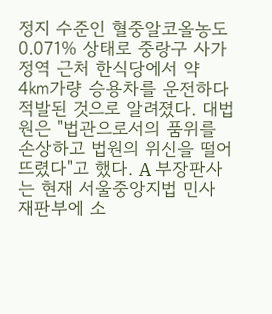정지 수준인 혈중알코올농도 0.071% 상태로 중랑구 사가정역 근처 한식당에서 약 4㎞가량 승용차를 운전하다 적발된 것으로 알려졌다. 대법원은 "법관으로서의 품위를 손상하고 법원의 위신을 떨어뜨렸다"고 했다. A 부장판사는 현재 서울중앙지법 민사 재판부에 소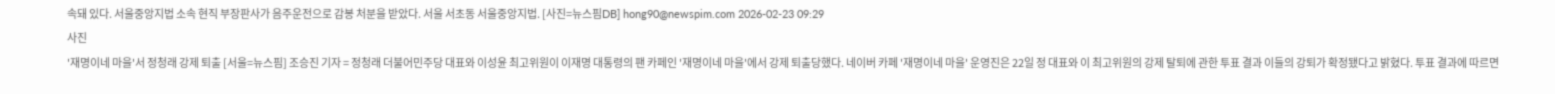속돼 있다. 서울중앙지법 소속 현직 부장판사가 음주운전으로 감봉 처분을 받았다. 서울 서초동 서울중앙지법. [사진=뉴스핌DB] hong90@newspim.com 2026-02-23 09:29
사진
'재명이네 마을'서 정청래 강제 퇴출 [서울=뉴스핌] 조승진 기자 = 정청래 더불어민주당 대표와 이성윤 최고위원이 이재명 대통령의 팬 카페인 '재명이네 마을'에서 강제 퇴출당했다. 네이버 카페 '재명이네 마을' 운영진은 22일 정 대표와 이 최고위원의 강제 탈퇴에 관한 투표 결과 이들의 강퇴가 확정됐다고 밝혔다. 투표 결과에 따르면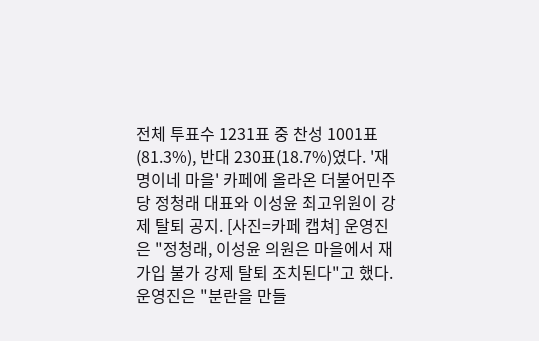전체 투표수 1231표 중 찬성 1001표(81.3%), 반대 230표(18.7%)였다. '재명이네 마을' 카페에 올라온 더불어민주당 정청래 대표와 이성윤 최고위원이 강제 탈퇴 공지. [사진=카페 캡쳐] 운영진은 "정청래, 이성윤 의원은 마을에서 재가입 불가 강제 탈퇴 조치된다"고 했다. 운영진은 "분란을 만들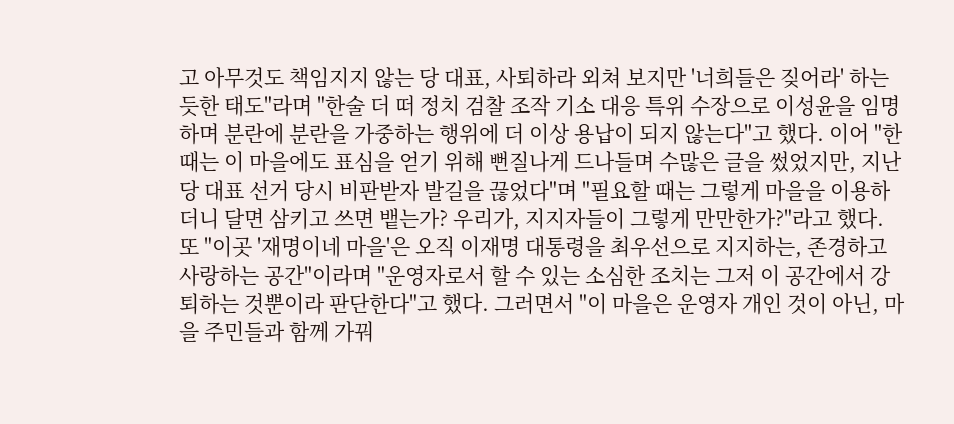고 아무것도 책임지지 않는 당 대표, 사퇴하라 외쳐 보지만 '너희들은 짖어라' 하는 듯한 태도"라며 "한술 더 떠 정치 검찰 조작 기소 대응 특위 수장으로 이성윤을 임명하며 분란에 분란을 가중하는 행위에 더 이상 용납이 되지 않는다"고 했다. 이어 "한때는 이 마을에도 표심을 얻기 위해 뻔질나게 드나들며 수많은 글을 썼었지만, 지난 당 대표 선거 당시 비판받자 발길을 끊었다"며 "필요할 때는 그렇게 마을을 이용하더니 달면 삼키고 쓰면 뱉는가? 우리가, 지지자들이 그렇게 만만한가?"라고 했다. 또 "이곳 '재명이네 마을'은 오직 이재명 대통령을 최우선으로 지지하는, 존경하고 사랑하는 공간"이라며 "운영자로서 할 수 있는 소심한 조치는 그저 이 공간에서 강퇴하는 것뿐이라 판단한다"고 했다. 그러면서 "이 마을은 운영자 개인 것이 아닌, 마을 주민들과 함께 가꿔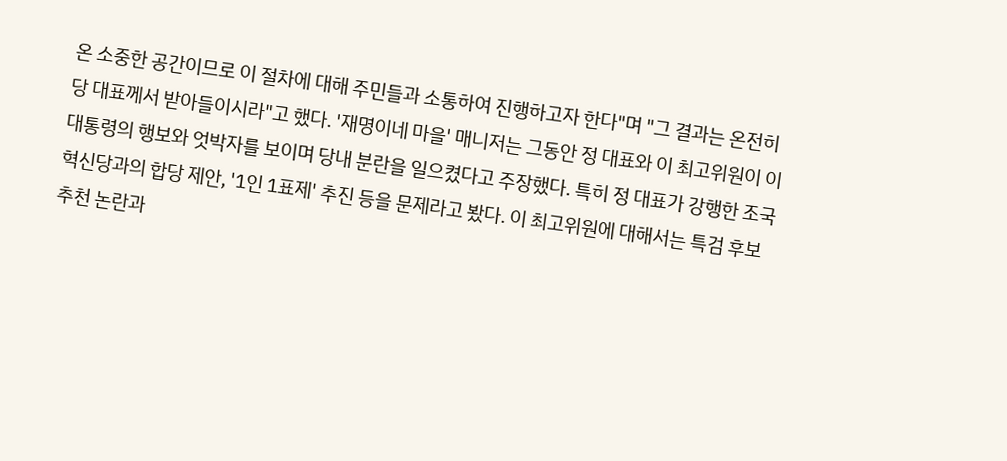온 소중한 공간이므로 이 절차에 대해 주민들과 소통하여 진행하고자 한다"며 "그 결과는 온전히 당 대표께서 받아들이시라"고 했다. '재명이네 마을' 매니저는 그동안 정 대표와 이 최고위원이 이 대통령의 행보와 엇박자를 보이며 당내 분란을 일으켰다고 주장했다. 특히 정 대표가 강행한 조국혁신당과의 합당 제안, '1인 1표제' 추진 등을 문제라고 봤다. 이 최고위원에 대해서는 특검 후보 추천 논란과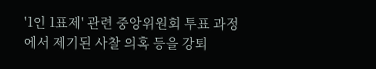'1인 1표제' 관련 중앙위원회 투표 과정에서 제기된 사찰 의혹 등을 강퇴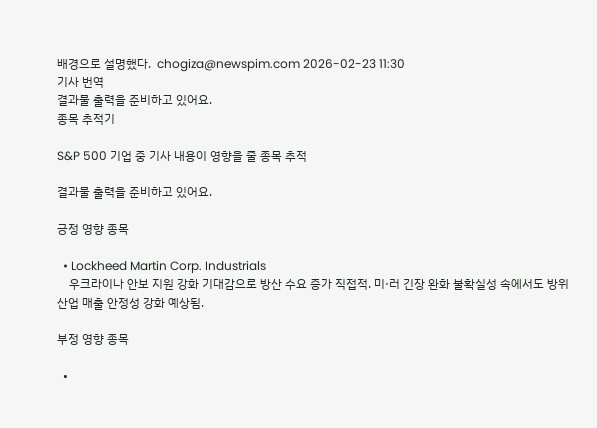배경으로 설명했다.  chogiza@newspim.com 2026-02-23 11:30
기사 번역
결과물 출력을 준비하고 있어요.
종목 추적기

S&P 500 기업 중 기사 내용이 영향을 줄 종목 추적

결과물 출력을 준비하고 있어요.

긍정 영향 종목

  • Lockheed Martin Corp. Industrials
    우크라이나 안보 지원 강화 기대감으로 방산 수요 증가 직접적. 미·러 긴장 완화 불확실성 속에서도 방위산업 매출 안정성 강화 예상됨.

부정 영향 종목

  •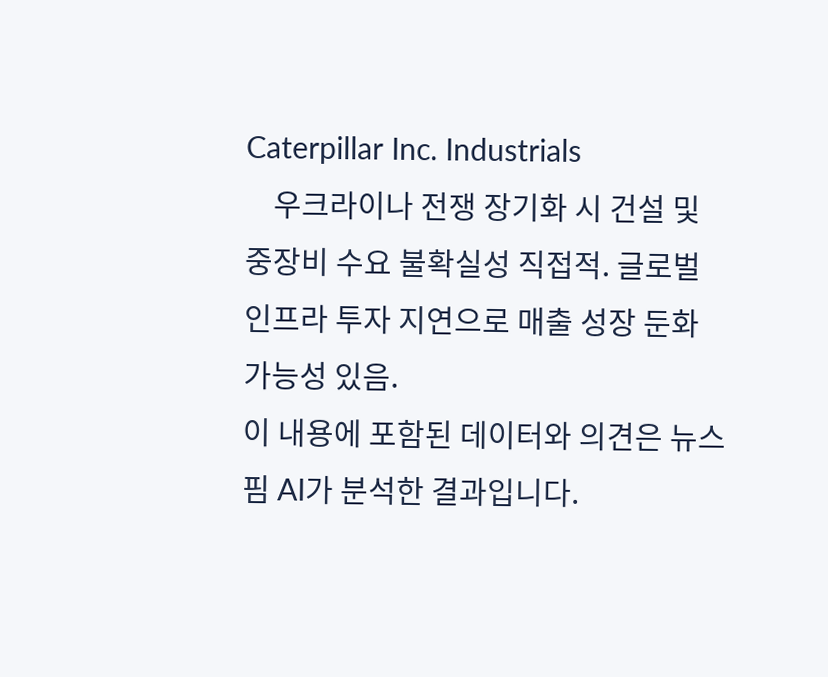Caterpillar Inc. Industrials
    우크라이나 전쟁 장기화 시 건설 및 중장비 수요 불확실성 직접적. 글로벌 인프라 투자 지연으로 매출 성장 둔화 가능성 있음.
이 내용에 포함된 데이터와 의견은 뉴스핌 AI가 분석한 결과입니다.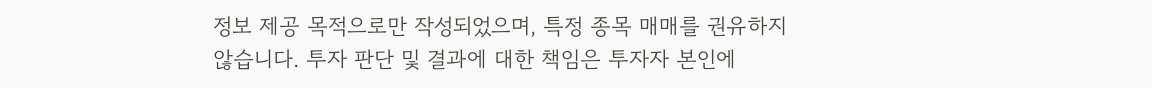정보 제공 목적으로만 작성되었으며, 특정 종목 매매를 권유하지 않습니다. 투자 판단 및 결과에 대한 책임은 투자자 본인에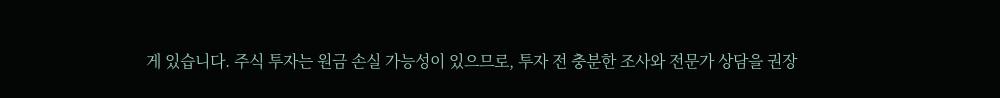게 있습니다. 주식 투자는 원금 손실 가능성이 있으므로, 투자 전 충분한 조사와 전문가 상담을 권장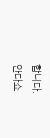합니다.
안다쇼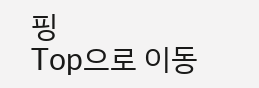핑
Top으로 이동